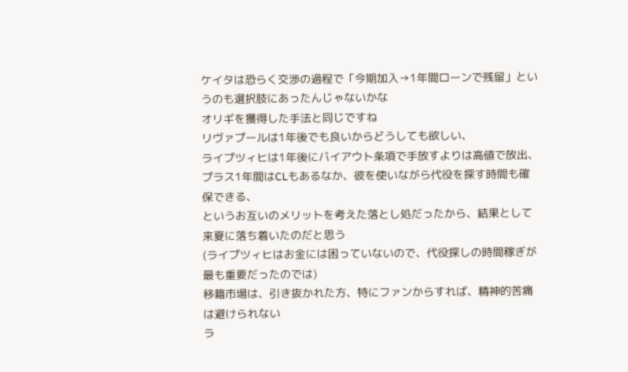ケイタは恐らく交渉の過程で「今期加入→1年間ローンで残留」というのも選択肢にあったんじゃないかな
オリギを獲得した手法と同じですね
リヴァプールは1年後でも良いからどうしても欲しい、
ライプツィヒは1年後にバイアウト条項で手放すよりは高値で放出、プラス1年間はCLもあるなか、彼を使いながら代役を探す時間も確保できる、
というお互いのメリットを考えた落とし処だったから、結果として来夏に落ち着いたのだと思う
(ライプツィヒはお金には困っていないので、代役探しの時間稼ぎが最も重要だったのでは)
移籍市場は、引き抜かれた方、特にファンからすれば、精神的苦痛は避けられない
ラ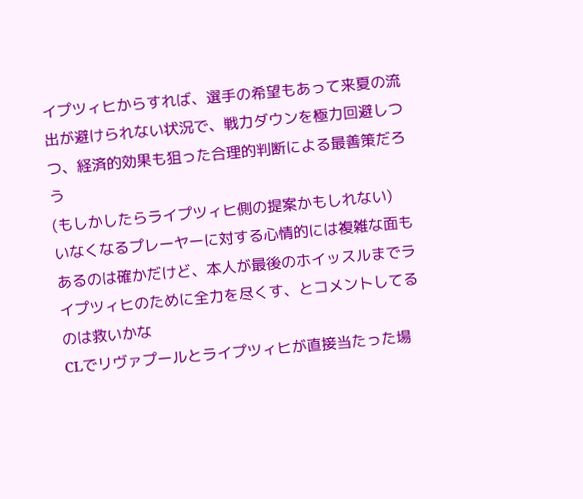イプツィヒからすれば、選手の希望もあって来夏の流出が避けられない状況で、戦力ダウンを極力回避しつつ、経済的効果も狙った合理的判断による最善策だろう
(もしかしたらライプツィヒ側の提案かもしれない)
いなくなるプレーヤーに対する心情的には複雑な面もあるのは確かだけど、本人が最後のホイッスルまでライプツィヒのために全力を尽くす、とコメントしてるのは救いかな
CLでリヴァプールとライプツィヒが直接当たった場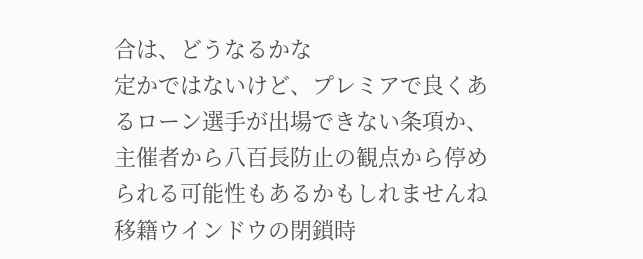合は、どうなるかな
定かではないけど、プレミアで良くあるローン選手が出場できない条項か、主催者から八百長防止の観点から停められる可能性もあるかもしれませんね
移籍ウインドウの閉鎖時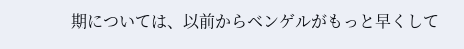期については、以前からベンゲルがもっと早くして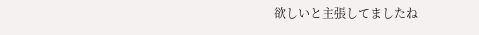欲しいと主張してましたね